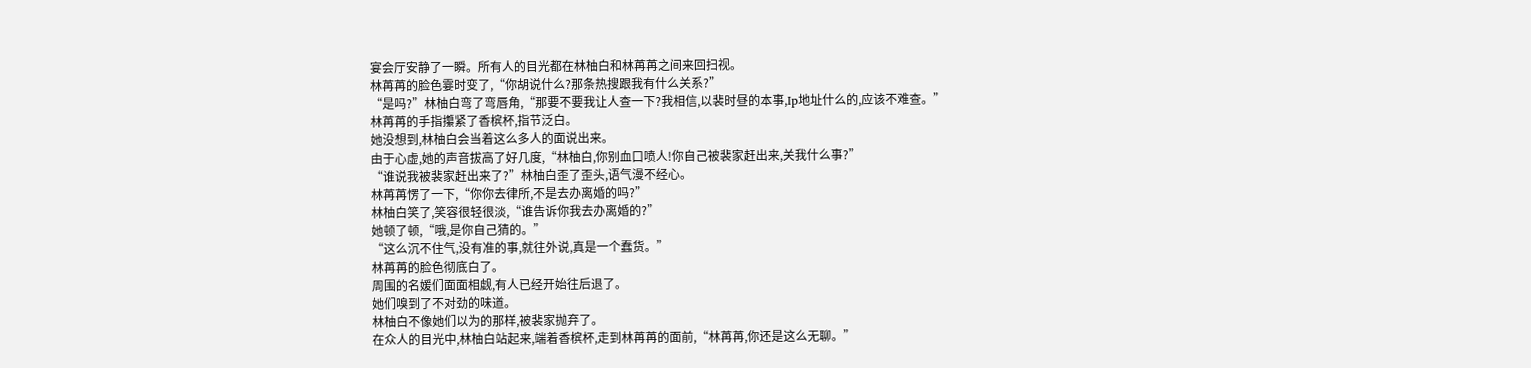宴会厅安静了一瞬。所有人的目光都在林柚白和林苒苒之间来回扫视。
林苒苒的脸色霎时变了,“你胡说什么?那条热搜跟我有什么关系?”
“是吗?”林柚白弯了弯唇角,“那要不要我让人查一下?我相信,以裴时昼的本事,Ip地址什么的,应该不难查。”
林苒苒的手指攥紧了香槟杯,指节泛白。
她没想到,林柚白会当着这么多人的面说出来。
由于心虚,她的声音拔高了好几度,“林柚白,你别血口喷人!你自己被裴家赶出来,关我什么事?”
“谁说我被裴家赶出来了?”林柚白歪了歪头,语气漫不经心。
林苒苒愣了一下,“你你去律所,不是去办离婚的吗?”
林柚白笑了,笑容很轻很淡,“谁告诉你我去办离婚的?”
她顿了顿,“哦,是你自己猜的。”
“这么沉不住气,没有准的事,就往外说,真是一个蠢货。”
林苒苒的脸色彻底白了。
周围的名媛们面面相觑,有人已经开始往后退了。
她们嗅到了不对劲的味道。
林柚白不像她们以为的那样,被裴家抛弃了。
在众人的目光中,林柚白站起来,端着香槟杯,走到林苒苒的面前,“林苒苒,你还是这么无聊。”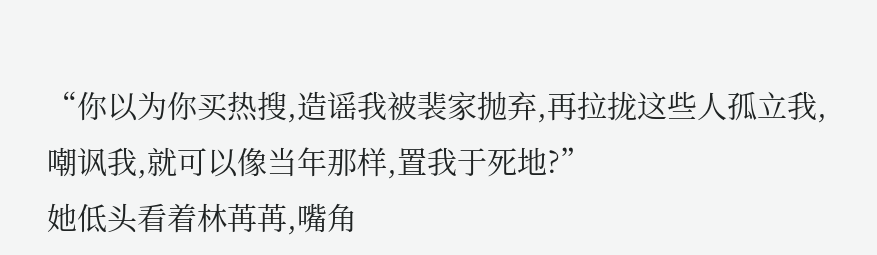“你以为你买热搜,造谣我被裴家抛弃,再拉拢这些人孤立我,嘲讽我,就可以像当年那样,置我于死地?”
她低头看着林苒苒,嘴角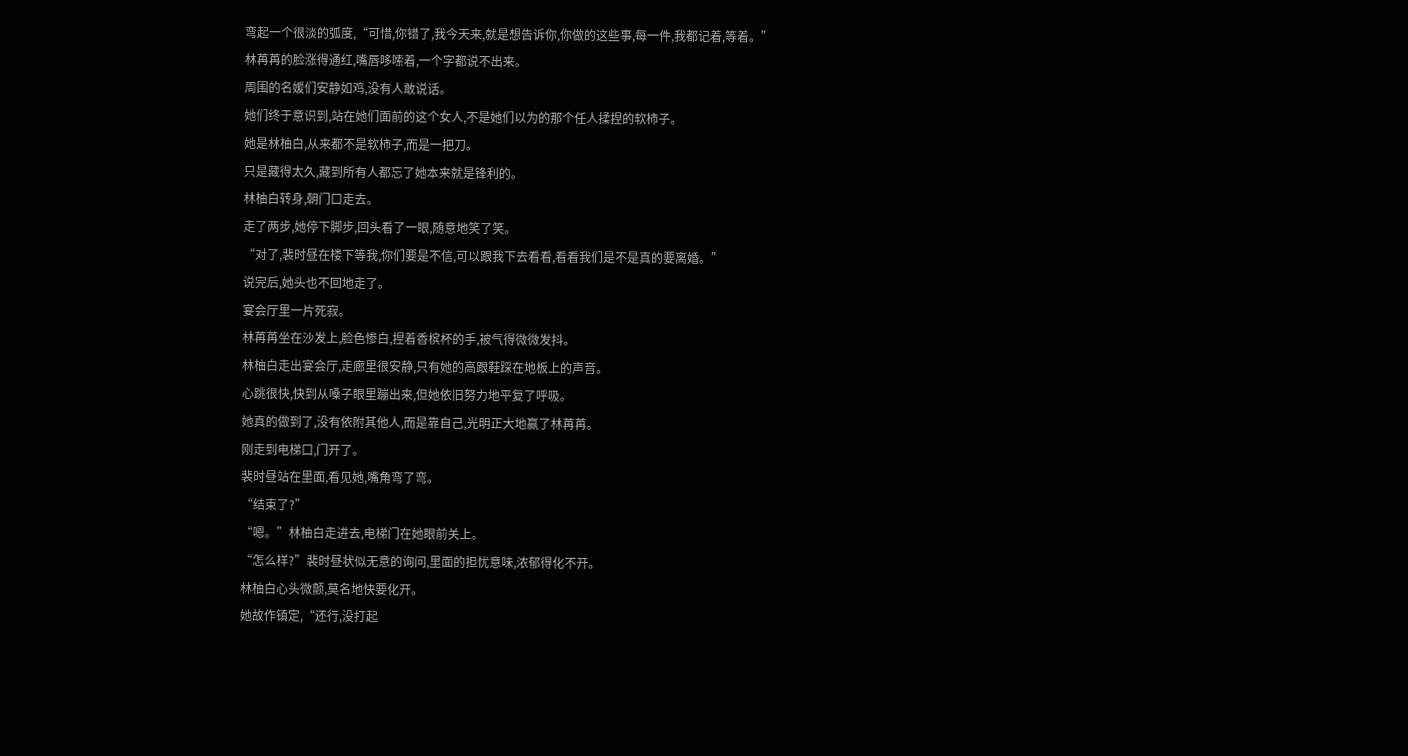弯起一个很淡的弧度,“可惜,你错了,我今天来,就是想告诉你,你做的这些事,每一件,我都记着,等着。”
林苒苒的脸涨得通红,嘴唇哆嗦着,一个字都说不出来。
周围的名媛们安静如鸡,没有人敢说话。
她们终于意识到,站在她们面前的这个女人,不是她们以为的那个任人揉捏的软柿子。
她是林柚白,从来都不是软柿子,而是一把刀。
只是藏得太久,藏到所有人都忘了她本来就是锋利的。
林柚白转身,朝门口走去。
走了两步,她停下脚步,回头看了一眼,随意地笑了笑。
“对了,裴时昼在楼下等我,你们要是不信,可以跟我下去看看,看看我们是不是真的要离婚。”
说完后,她头也不回地走了。
宴会厅里一片死寂。
林苒苒坐在沙发上,脸色惨白,捏着香槟杯的手,被气得微微发抖。
林柚白走出宴会厅,走廊里很安静,只有她的高跟鞋踩在地板上的声音。
心跳很快,快到从嗓子眼里蹦出来,但她依旧努力地平复了呼吸。
她真的做到了,没有依附其他人,而是靠自己,光明正大地赢了林苒苒。
刚走到电梯口,门开了。
裴时昼站在里面,看见她,嘴角弯了弯。
“结束了?”
“嗯。”林柚白走进去,电梯门在她眼前关上。
“怎么样?”裴时昼状似无意的询问,里面的担忧意味,浓郁得化不开。
林柚白心头微颤,莫名地快要化开。
她故作镇定,“还行,没打起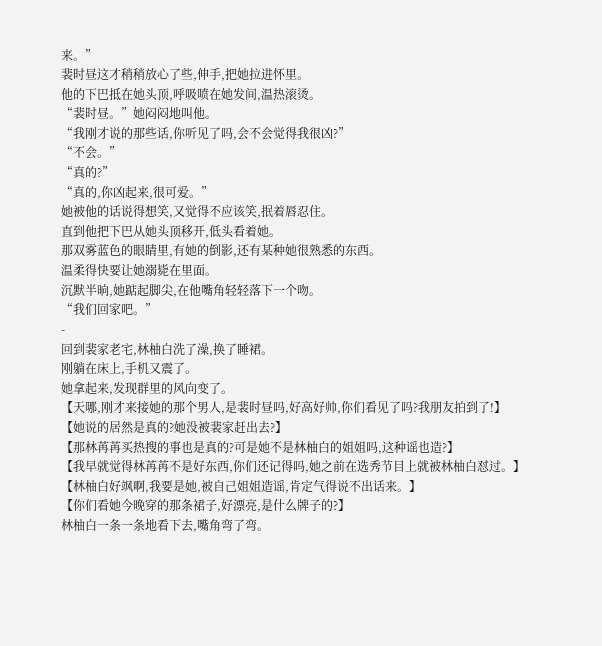来。”
裴时昼这才稍稍放心了些,伸手,把她拉进怀里。
他的下巴抵在她头顶,呼吸喷在她发间,温热滚烫。
“裴时昼。”她闷闷地叫他。
“我刚才说的那些话,你听见了吗,会不会觉得我很凶?”
“不会。”
“真的?”
“真的,你凶起来,很可爱。”
她被他的话说得想笑,又觉得不应该笑,抿着唇忍住。
直到他把下巴从她头顶移开,低头看着她。
那双雾蓝色的眼睛里,有她的倒影,还有某种她很熟悉的东西。
温柔得快要让她溺毙在里面。
沉默半晌,她踮起脚尖,在他嘴角轻轻落下一个吻。
“我们回家吧。”
-
回到裴家老宅,林柚白洗了澡,换了睡裙。
刚躺在床上,手机又震了。
她拿起来,发现群里的风向变了。
【天哪,刚才来接她的那个男人,是裴时昼吗,好高好帅,你们看见了吗?我朋友拍到了!】
【她说的居然是真的?她没被裴家赶出去?】
【那林苒苒买热搜的事也是真的?可是她不是林柚白的姐姐吗,这种谣也造?】
【我早就觉得林苒苒不是好东西,你们还记得吗,她之前在选秀节目上就被林柚白怼过。】
【林柚白好飒啊,我要是她,被自己姐姐造谣,肯定气得说不出话来。】
【你们看她今晚穿的那条裙子,好漂亮,是什么牌子的?】
林柚白一条一条地看下去,嘴角弯了弯。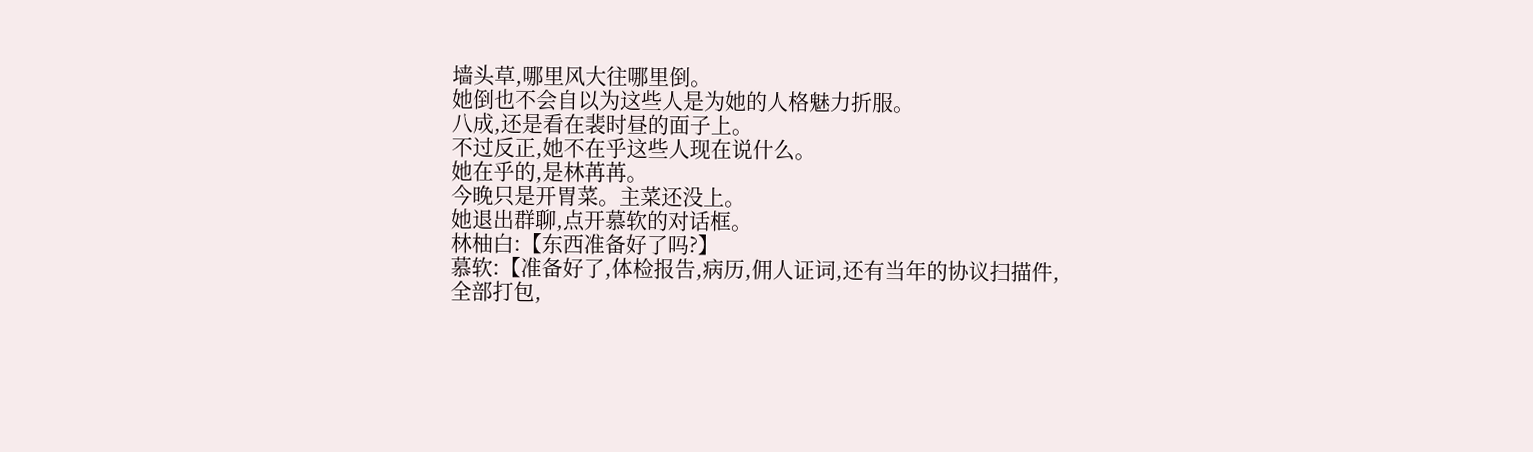墙头草,哪里风大往哪里倒。
她倒也不会自以为这些人是为她的人格魅力折服。
八成,还是看在裴时昼的面子上。
不过反正,她不在乎这些人现在说什么。
她在乎的,是林苒苒。
今晚只是开胃菜。主菜还没上。
她退出群聊,点开慕软的对话框。
林柚白:【东西准备好了吗?】
慕软:【准备好了,体检报告,病历,佣人证词,还有当年的协议扫描件,全部打包,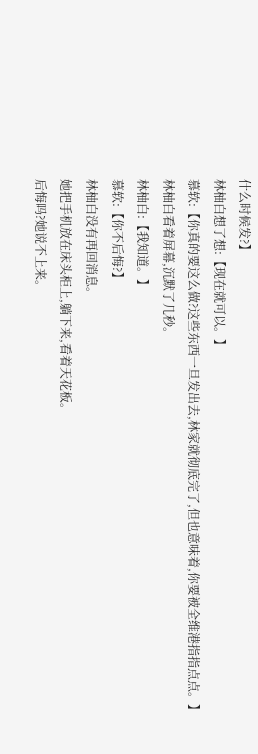什么时候发?】
林柚白想了想:【现在就可以。】
慕软:【你真的要这么做?这些东西一旦发出去,林家就彻底完了,但也意味着,你要被全维港指指点点。】
林柚白看着屏幕,沉默了几秒。
林柚白:【我知道。】
慕软:【你不后悔?】
林柚白没有再回消息。
她把手机放在床头柜上,躺下来,看着天花板。
后悔吗?她说不上来。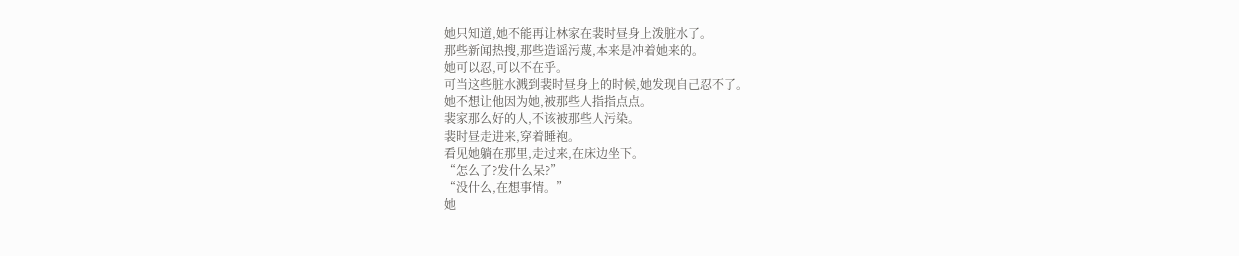她只知道,她不能再让林家在裴时昼身上泼脏水了。
那些新闻热搜,那些造谣污蔑,本来是冲着她来的。
她可以忍,可以不在乎。
可当这些脏水溅到裴时昼身上的时候,她发现自己忍不了。
她不想让他因为她,被那些人指指点点。
裴家那么好的人,不该被那些人污染。
裴时昼走进来,穿着睡袍。
看见她躺在那里,走过来,在床边坐下。
“怎么了?发什么呆?”
“没什么,在想事情。”
她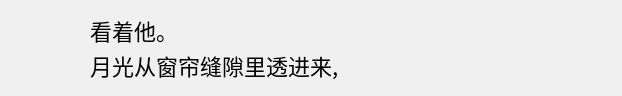看着他。
月光从窗帘缝隙里透进来,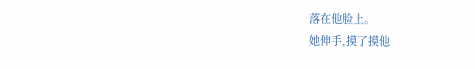落在他脸上。
她伸手,摸了摸他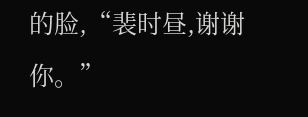的脸,“裴时昼,谢谢你。”